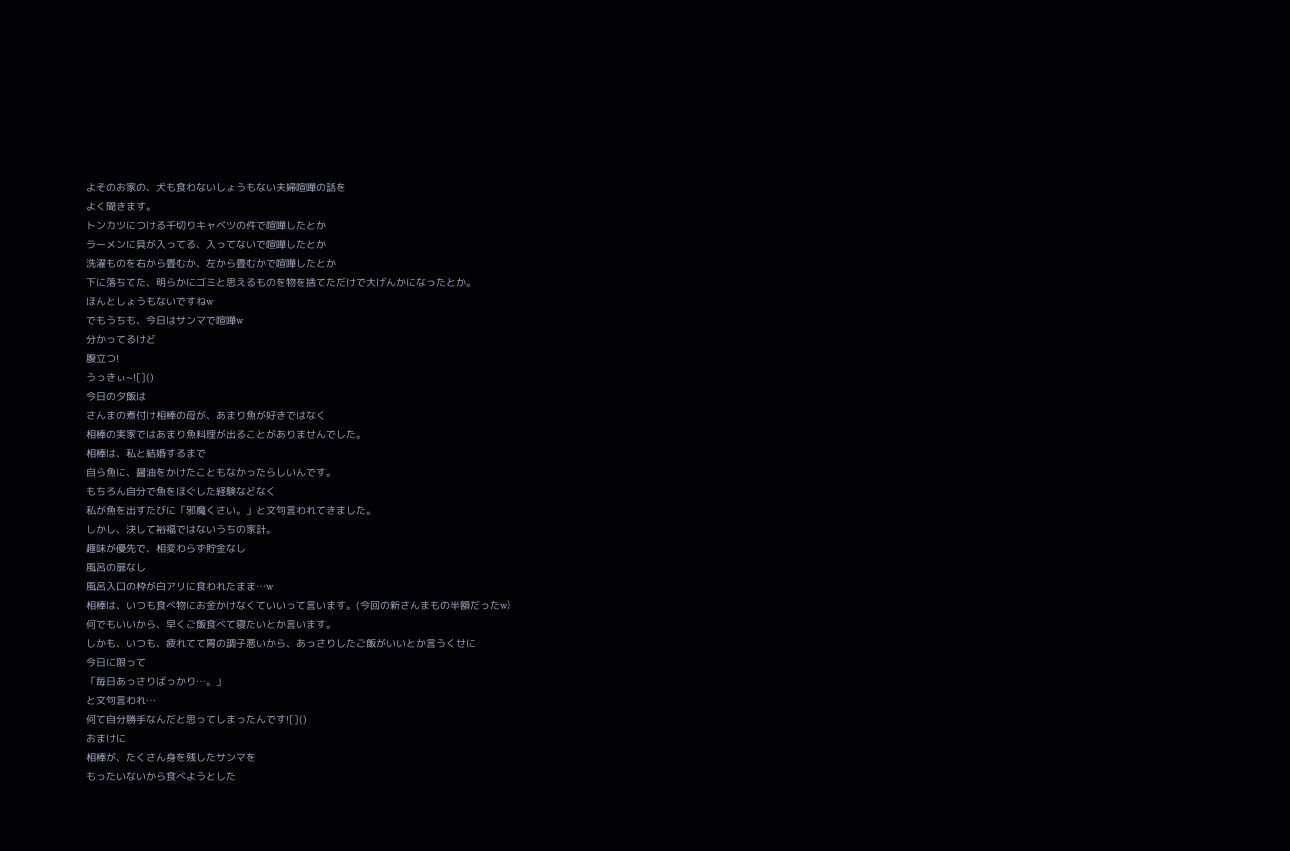よそのお家の、犬も食わないしょうもない夫婦喧嘩の話を
よく聞きます。
トンカツにつける千切りキャベツの件で喧嘩したとか
ラーメンに具が入ってる、入ってないで喧嘩したとか
洗濯ものを右から畳むか、左から畳むかで喧嘩したとか
下に落ちてた、明らかにゴミと思えるものを物を捨てただけで大げんかになったとか。
ほんとしょうもないですねw
でもうちも、今日はサンマで喧嘩w
分かってるけど
腹立つ!
うっきぃ~![]()
今日の夕飯は
さんまの煮付け相棒の母が、あまり魚が好きではなく
相棒の実家ではあまり魚料理が出ることがありませんでした。
相棒は、私と結婚するまで
自ら魚に、醤油をかけたこともなかったらしいんです。
もちろん自分で魚をほぐした経験などなく
私が魚を出すたびに「邪魔くさい。」と文句言われてきました。
しかし、決して裕福ではないうちの家計。
趣味が優先で、相変わらず貯金なし
風呂の扉なし
風呂入口の枠が白アリに食われたまま…w
相棒は、いつも食べ物にお金かけなくていいって言います。(今回の新さんまもの半額だったw)
何でもいいから、早くご飯食べて寝たいとか言います。
しかも、いつも、疲れてて胃の調子悪いから、あっさりしたご飯がいいとか言うくせに
今日に限って
「毎日あっさりばっかり…。」
と文句言われ…
何て自分勝手なんだと思ってしまったんです![]()
おまけに
相棒が、たくさん身を残したサンマを
もったいないから食べようとした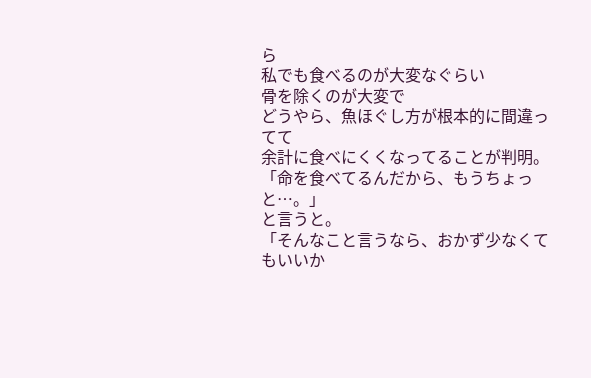ら
私でも食べるのが大変なぐらい
骨を除くのが大変で
どうやら、魚ほぐし方が根本的に間違ってて
余計に食べにくくなってることが判明。
「命を食べてるんだから、もうちょっと…。」
と言うと。
「そんなこと言うなら、おかず少なくてもいいか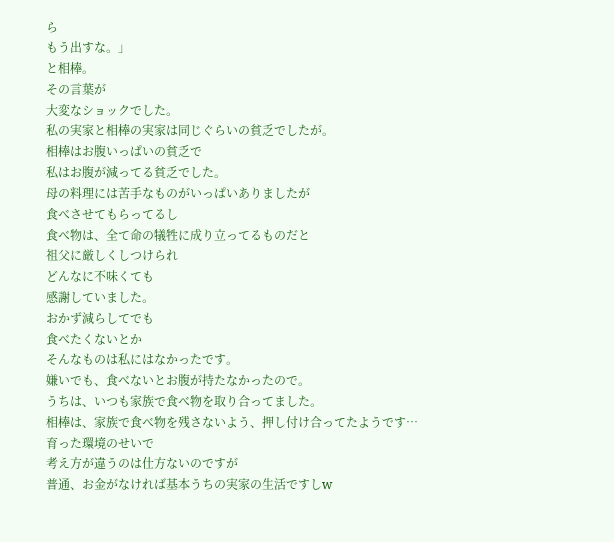ら
もう出すな。」
と相棒。
その言葉が
大変なショックでした。
私の実家と相棒の実家は同じぐらいの貧乏でしたが。
相棒はお腹いっぱいの貧乏で
私はお腹が減ってる貧乏でした。
母の料理には苦手なものがいっぱいありましたが
食べさせてもらってるし
食べ物は、全て命の犠牲に成り立ってるものだと
祖父に厳しくしつけられ
どんなに不味くても
感謝していました。
おかず減らしてでも
食べたくないとか
そんなものは私にはなかったです。
嫌いでも、食べないとお腹が持たなかったので。
うちは、いつも家族で食べ物を取り合ってました。
相棒は、家族で食べ物を残さないよう、押し付け合ってたようです…
育った環境のせいで
考え方が違うのは仕方ないのですが
普通、お金がなければ基本うちの実家の生活ですしw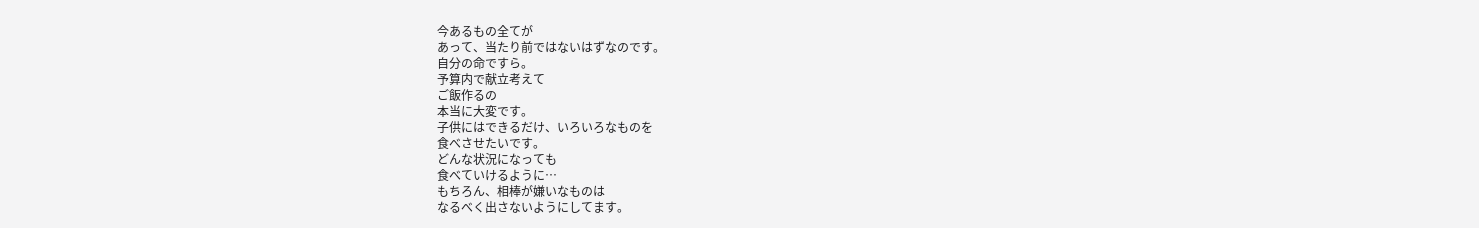今あるもの全てが
あって、当たり前ではないはずなのです。
自分の命ですら。
予算内で献立考えて
ご飯作るの
本当に大変です。
子供にはできるだけ、いろいろなものを
食べさせたいです。
どんな状況になっても
食べていけるように…
もちろん、相棒が嫌いなものは
なるべく出さないようにしてます。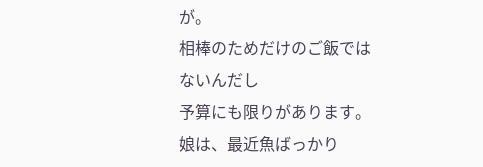が。
相棒のためだけのご飯ではないんだし
予算にも限りがあります。
娘は、最近魚ばっかり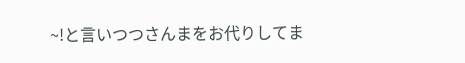~!と言いつつさんまをお代りしてま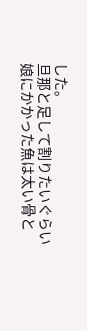した。
旦那と足して割りたいぐらい
娘にかかった魚は太い骨と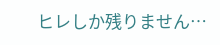ヒレしか残りません…